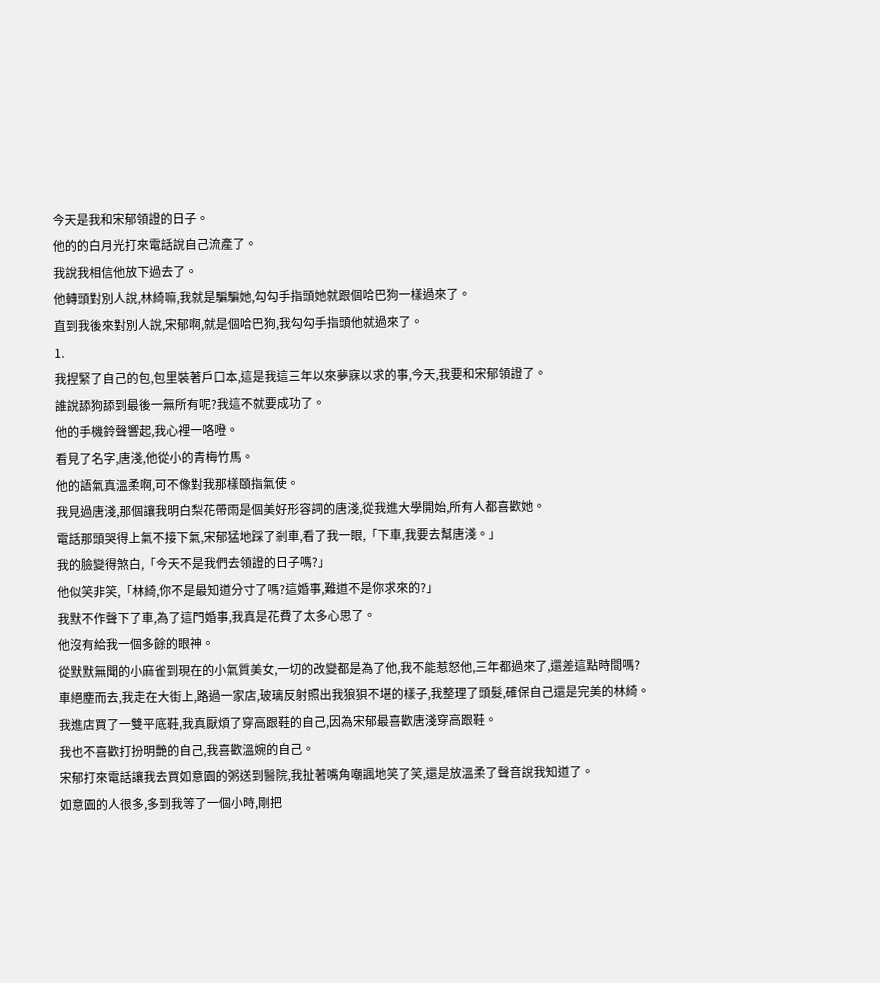今天是我和宋郁領證的日子。
他的的白月光打來電話說自己流產了。
我說我相信他放下過去了。
他轉頭對別人說,林綺嘛,我就是騙騙她,勾勾手指頭她就跟個哈巴狗一樣過來了。
直到我後來對別人說,宋郁啊,就是個哈巴狗,我勾勾手指頭他就過來了。
1.
我捏緊了自己的包,包里裝著戶口本,這是我這三年以來夢寐以求的事,今天,我要和宋郁領證了。
誰說舔狗舔到最後一無所有呢?我這不就要成功了。
他的手機鈴聲響起,我心裡一咯噔。
看見了名字,唐淺,他從小的青梅竹馬。
他的語氣真溫柔啊,可不像對我那樣頤指氣使。
我見過唐淺,那個讓我明白梨花帶雨是個美好形容詞的唐淺,從我進大學開始,所有人都喜歡她。
電話那頭哭得上氣不接下氣,宋郁猛地踩了剎車,看了我一眼,「下車,我要去幫唐淺。」
我的臉變得煞白,「今天不是我們去領證的日子嗎?」
他似笑非笑,「林綺,你不是最知道分寸了嗎?這婚事,難道不是你求來的?」
我默不作聲下了車,為了這門婚事,我真是花費了太多心思了。
他沒有給我一個多餘的眼神。
從默默無聞的小麻雀到現在的小氣質美女,一切的改變都是為了他,我不能惹怒他,三年都過來了,還差這點時間嗎?
車絕塵而去,我走在大街上,路過一家店,玻璃反射照出我狼狽不堪的樣子,我整理了頭髮,確保自己還是完美的林綺。
我進店買了一雙平底鞋,我真厭煩了穿高跟鞋的自己,因為宋郁最喜歡唐淺穿高跟鞋。
我也不喜歡打扮明艷的自己,我喜歡溫婉的自己。
宋郁打來電話讓我去買如意園的粥送到醫院,我扯著嘴角嘲諷地笑了笑,還是放溫柔了聲音說我知道了。
如意園的人很多,多到我等了一個小時,剛把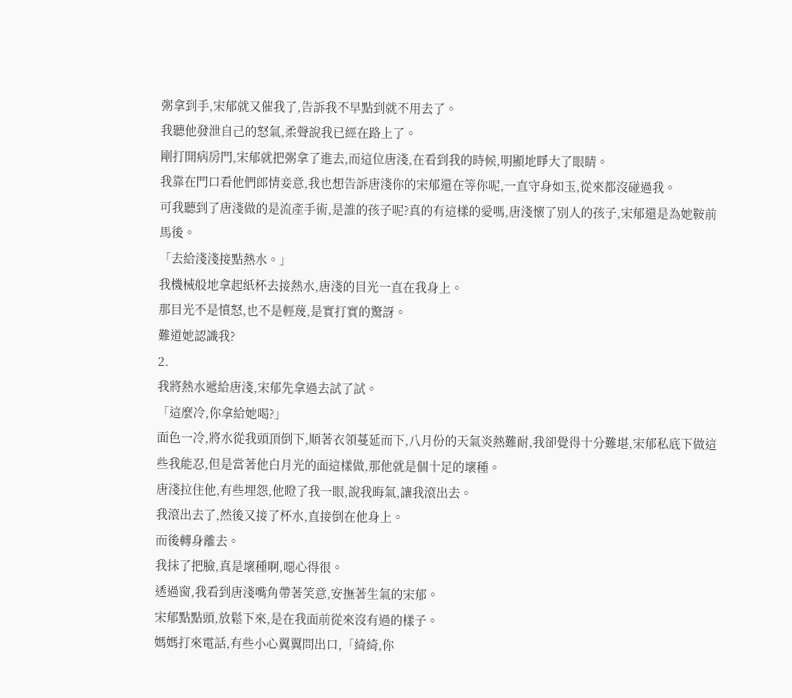粥拿到手,宋郁就又催我了,告訴我不早點到就不用去了。
我聽他發泄自己的怒氣,柔聲說我已經在路上了。
剛打開病房門,宋郁就把粥拿了進去,而這位唐淺,在看到我的時候,明顯地睜大了眼睛。
我靠在門口看他們郎情妾意,我也想告訴唐淺你的宋郁還在等你呢,一直守身如玉,從來都沒碰過我。
可我聽到了唐淺做的是流產手術,是誰的孩子呢?真的有這樣的愛嗎,唐淺懷了別人的孩子,宋郁還是為她鞍前馬後。
「去給淺淺接點熱水。」
我機械般地拿起紙杯去接熱水,唐淺的目光一直在我身上。
那目光不是憤怒,也不是輕蔑,是實打實的驚訝。
難道她認識我?
2.
我將熱水遞給唐淺,宋郁先拿過去試了試。
「這麼冷,你拿給她喝?」
面色一冷,將水從我頭頂倒下,順著衣領蔓延而下,八月份的天氣炎熱難耐,我卻覺得十分難堪,宋郁私底下做這些我能忍,但是當著他白月光的面這樣做,那他就是個十足的壞種。
唐淺拉住他,有些埋怨,他瞪了我一眼,說我晦氣,讓我滾出去。
我滾出去了,然後又接了杯水,直接倒在他身上。
而後轉身離去。
我抹了把臉,真是壞種啊,噁心得很。
透過窗,我看到唐淺嘴角帶著笑意,安撫著生氣的宋郁。
宋郁點點頭,放鬆下來,是在我面前從來沒有過的樣子。
媽媽打來電話,有些小心翼翼問出口,「綺綺,你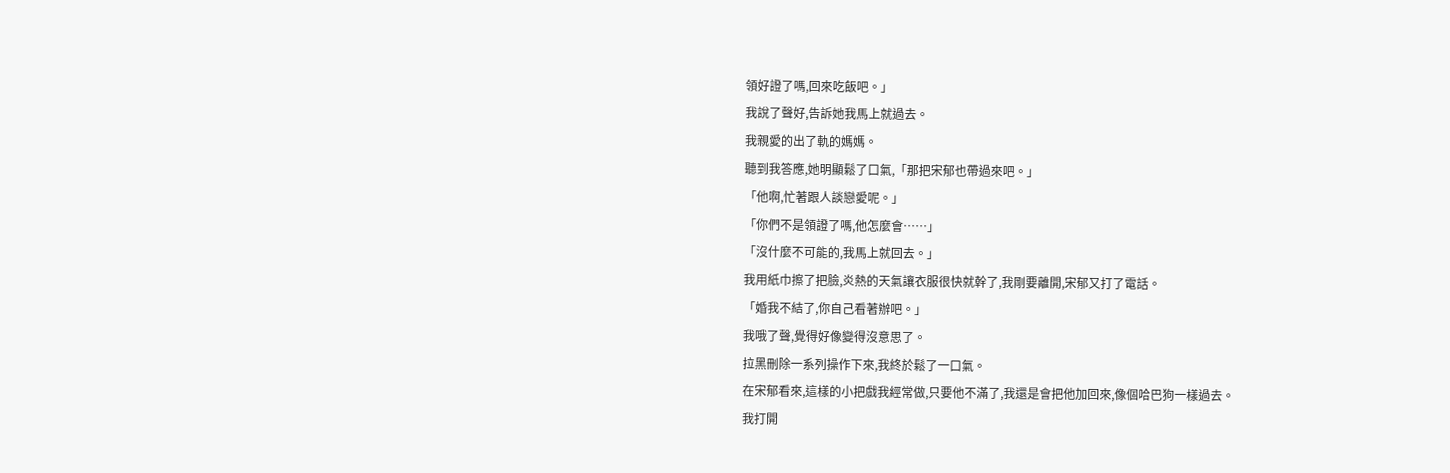領好證了嗎,回來吃飯吧。」
我說了聲好,告訴她我馬上就過去。
我親愛的出了軌的媽媽。
聽到我答應,她明顯鬆了口氣,「那把宋郁也帶過來吧。」
「他啊,忙著跟人談戀愛呢。」
「你們不是領證了嗎,他怎麼會……」
「沒什麼不可能的,我馬上就回去。」
我用紙巾擦了把臉,炎熱的天氣讓衣服很快就幹了,我剛要離開,宋郁又打了電話。
「婚我不結了,你自己看著辦吧。」
我哦了聲,覺得好像變得沒意思了。
拉黑刪除一系列操作下來,我終於鬆了一口氣。
在宋郁看來,這樣的小把戲我經常做,只要他不滿了,我還是會把他加回來,像個哈巴狗一樣過去。
我打開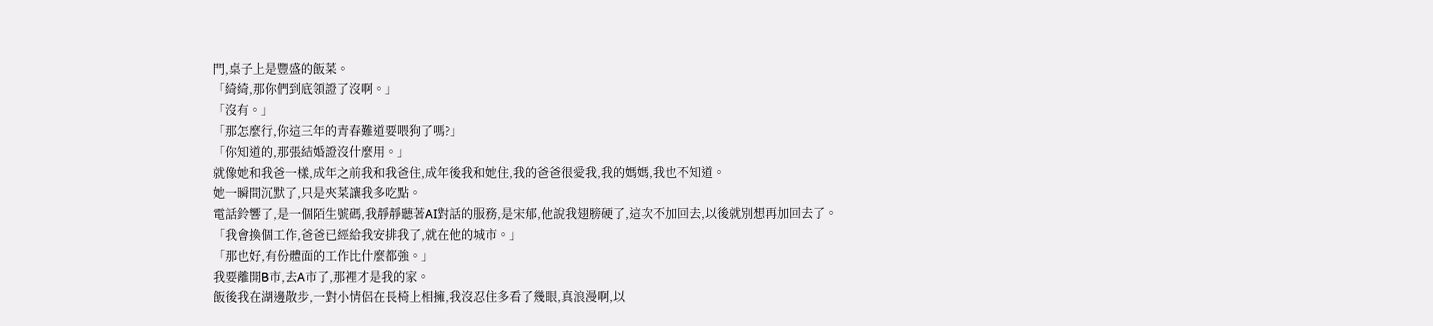門,桌子上是豐盛的飯菜。
「綺綺,那你們到底領證了沒啊。」
「沒有。」
「那怎麼行,你這三年的青春難道要喂狗了嗎?」
「你知道的,那張結婚證沒什麼用。」
就像她和我爸一樣,成年之前我和我爸住,成年後我和她住,我的爸爸很愛我,我的媽媽,我也不知道。
她一瞬間沉默了,只是夾菜讓我多吃點。
電話鈴響了,是一個陌生號碼,我靜靜聽著AI對話的服務,是宋郁,他說我翅膀硬了,這次不加回去,以後就別想再加回去了。
「我會換個工作,爸爸已經給我安排我了,就在他的城市。」
「那也好,有份體面的工作比什麼都強。」
我要離開B市,去A市了,那裡才是我的家。
飯後我在湖邊散步,一對小情侶在長椅上相擁,我沒忍住多看了幾眼,真浪漫啊,以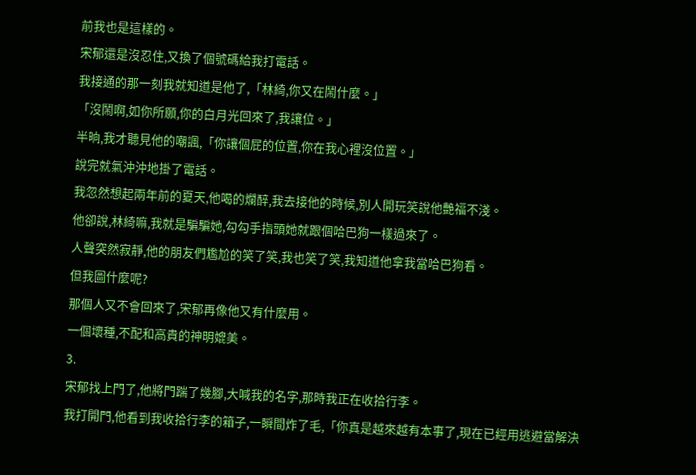前我也是這樣的。
宋郁還是沒忍住,又換了個號碼給我打電話。
我接通的那一刻我就知道是他了,「林綺,你又在鬧什麼。」
「沒鬧啊,如你所願,你的白月光回來了,我讓位。」
半晌,我才聽見他的嘲諷,「你讓個屁的位置,你在我心裡沒位置。」
說完就氣沖沖地掛了電話。
我忽然想起兩年前的夏天,他喝的爛醉,我去接他的時候,別人開玩笑說他艷福不淺。
他卻說,林綺嘛,我就是騙騙她,勾勾手指頭她就跟個哈巴狗一樣過來了。
人聲突然寂靜,他的朋友們尷尬的笑了笑,我也笑了笑,我知道他拿我當哈巴狗看。
但我圖什麼呢?
那個人又不會回來了,宋郁再像他又有什麼用。
一個壞種,不配和高貴的神明媲美。
3.
宋郁找上門了,他將門踹了幾腳,大喊我的名字,那時我正在收拾行李。
我打開門,他看到我收拾行李的箱子,一瞬間炸了毛,「你真是越來越有本事了,現在已經用逃避當解決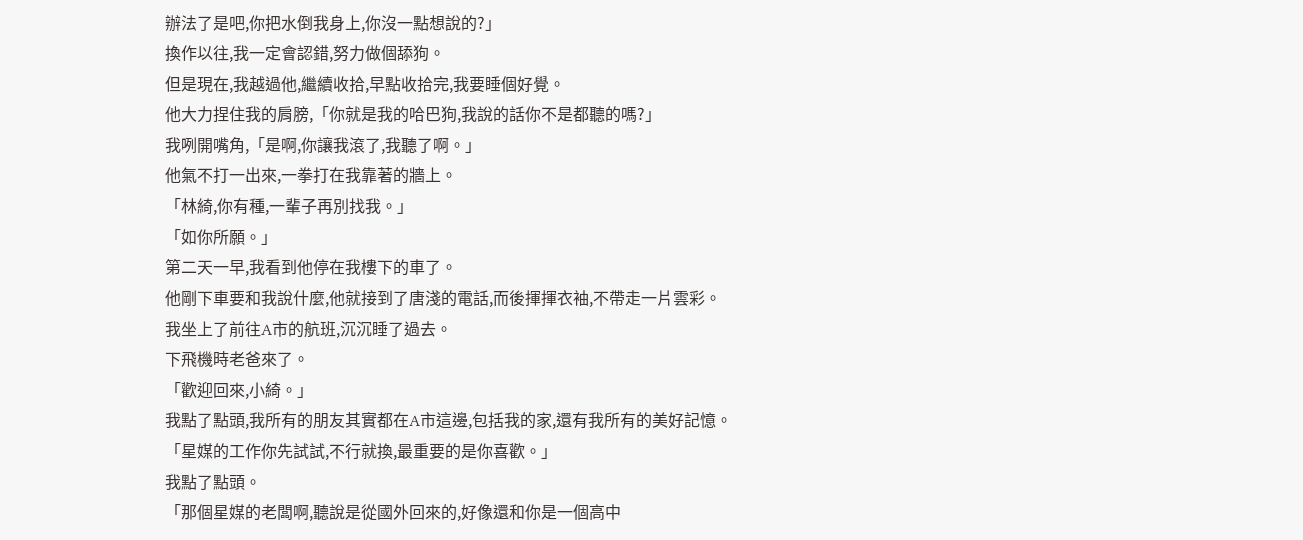辦法了是吧,你把水倒我身上,你沒一點想說的?」
換作以往,我一定會認錯,努力做個舔狗。
但是現在,我越過他,繼續收拾,早點收拾完,我要睡個好覺。
他大力捏住我的肩膀,「你就是我的哈巴狗,我說的話你不是都聽的嗎?」
我咧開嘴角,「是啊,你讓我滾了,我聽了啊。」
他氣不打一出來,一拳打在我靠著的牆上。
「林綺,你有種,一輩子再別找我。」
「如你所願。」
第二天一早,我看到他停在我樓下的車了。
他剛下車要和我說什麼,他就接到了唐淺的電話,而後揮揮衣袖,不帶走一片雲彩。
我坐上了前往A市的航班,沉沉睡了過去。
下飛機時老爸來了。
「歡迎回來,小綺。」
我點了點頭,我所有的朋友其實都在A市這邊,包括我的家,還有我所有的美好記憶。
「星媒的工作你先試試,不行就換,最重要的是你喜歡。」
我點了點頭。
「那個星媒的老闆啊,聽說是從國外回來的,好像還和你是一個高中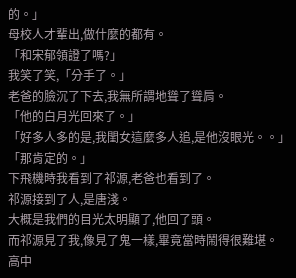的。」
母校人才輩出,做什麼的都有。
「和宋郁領證了嗎?」
我笑了笑,「分手了。」
老爸的臉沉了下去,我無所謂地聳了聳肩。
「他的白月光回來了。」
「好多人多的是,我閨女這麼多人追,是他沒眼光。。」
「那肯定的。」
下飛機時我看到了祁源,老爸也看到了。
祁源接到了人,是唐淺。
大概是我們的目光太明顯了,他回了頭。
而祁源見了我,像見了鬼一樣,畢竟當時鬧得很難堪。
高中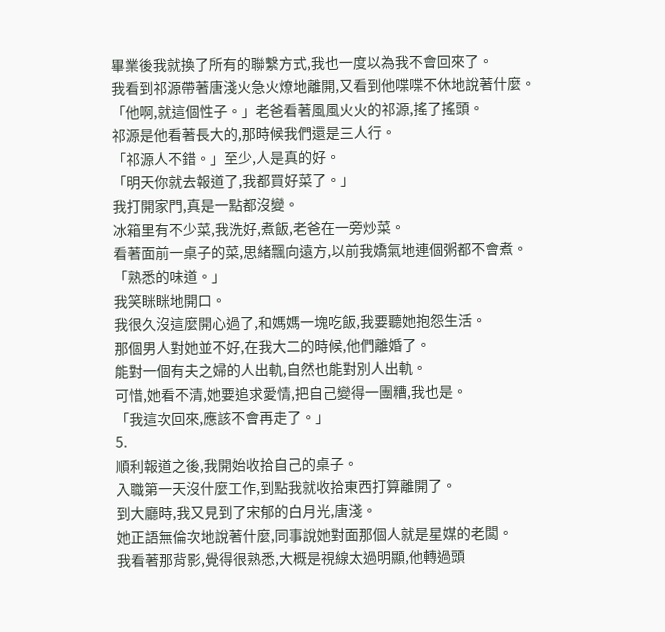畢業後我就換了所有的聯繫方式,我也一度以為我不會回來了。
我看到祁源帶著唐淺火急火燎地離開,又看到他喋喋不休地說著什麼。
「他啊,就這個性子。」老爸看著風風火火的祁源,搖了搖頭。
祁源是他看著長大的,那時候我們還是三人行。
「祁源人不錯。」至少,人是真的好。
「明天你就去報道了,我都買好菜了。」
我打開家門,真是一點都沒變。
冰箱里有不少菜,我洗好,煮飯,老爸在一旁炒菜。
看著面前一桌子的菜,思緒飄向遠方,以前我嬌氣地連個粥都不會煮。
「熟悉的味道。」
我笑眯眯地開口。
我很久沒這麼開心過了,和媽媽一塊吃飯,我要聽她抱怨生活。
那個男人對她並不好,在我大二的時候,他們離婚了。
能對一個有夫之婦的人出軌,自然也能對別人出軌。
可惜,她看不清,她要追求愛情,把自己變得一團糟,我也是。
「我這次回來,應該不會再走了。」
5.
順利報道之後,我開始收拾自己的桌子。
入職第一天沒什麼工作,到點我就收拾東西打算離開了。
到大廳時,我又見到了宋郁的白月光,唐淺。
她正語無倫次地說著什麼,同事說她對面那個人就是星媒的老闆。
我看著那背影,覺得很熟悉,大概是視線太過明顯,他轉過頭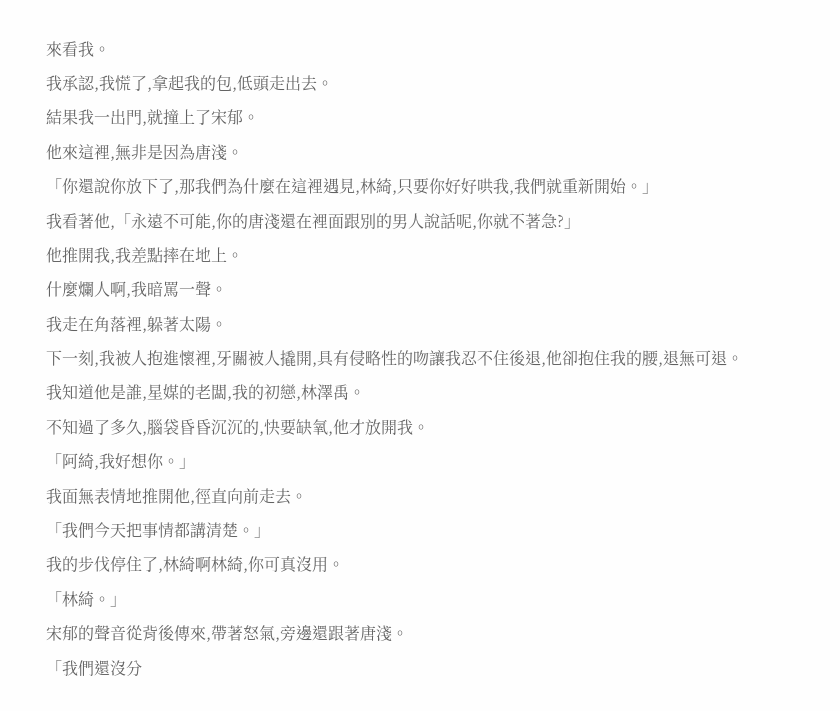來看我。
我承認,我慌了,拿起我的包,低頭走出去。
結果我一出門,就撞上了宋郁。
他來這裡,無非是因為唐淺。
「你還說你放下了,那我們為什麼在這裡遇見,林綺,只要你好好哄我,我們就重新開始。」
我看著他,「永遠不可能,你的唐淺還在裡面跟別的男人說話呢,你就不著急?」
他推開我,我差點摔在地上。
什麼爛人啊,我暗罵一聲。
我走在角落裡,躲著太陽。
下一刻,我被人抱進懷裡,牙關被人撬開,具有侵略性的吻讓我忍不住後退,他卻抱住我的腰,退無可退。
我知道他是誰,星媒的老闆,我的初戀,林澤禹。
不知過了多久,腦袋昏昏沉沉的,快要缺氧,他才放開我。
「阿綺,我好想你。」
我面無表情地推開他,徑直向前走去。
「我們今天把事情都講清楚。」
我的步伐停住了,林綺啊林綺,你可真沒用。
「林綺。」
宋郁的聲音從背後傳來,帶著怒氣,旁邊還跟著唐淺。
「我們還沒分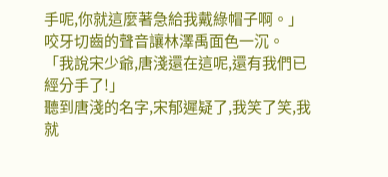手呢,你就這麼著急給我戴綠帽子啊。」
咬牙切齒的聲音讓林澤禹面色一沉。
「我說宋少爺,唐淺還在這呢,還有我們已經分手了!」
聽到唐淺的名字,宋郁遲疑了,我笑了笑,我就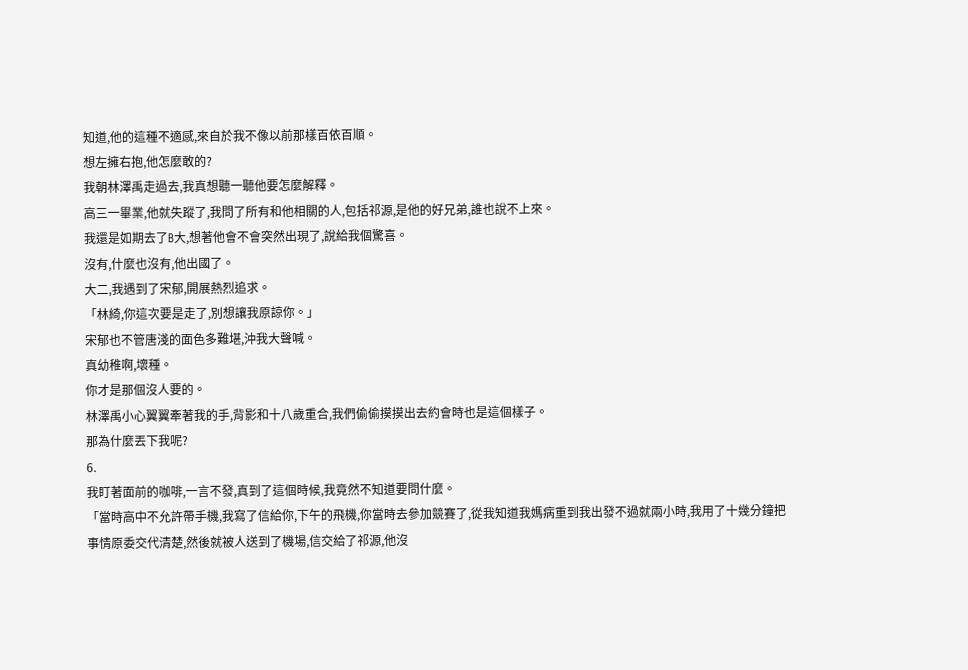知道,他的這種不適感,來自於我不像以前那樣百依百順。
想左擁右抱,他怎麼敢的?
我朝林澤禹走過去,我真想聽一聽他要怎麼解釋。
高三一畢業,他就失蹤了,我問了所有和他相關的人,包括祁源,是他的好兄弟,誰也說不上來。
我還是如期去了B大,想著他會不會突然出現了,說給我個驚喜。
沒有,什麼也沒有,他出國了。
大二,我遇到了宋郁,開展熱烈追求。
「林綺,你這次要是走了,別想讓我原諒你。」
宋郁也不管唐淺的面色多難堪,沖我大聲喊。
真幼稚啊,壞種。
你才是那個沒人要的。
林澤禹小心翼翼牽著我的手,背影和十八歲重合,我們偷偷摸摸出去約會時也是這個樣子。
那為什麼丟下我呢?
6.
我盯著面前的咖啡,一言不發,真到了這個時候,我竟然不知道要問什麼。
「當時高中不允許帶手機,我寫了信給你,下午的飛機,你當時去參加競賽了,從我知道我媽病重到我出發不過就兩小時,我用了十幾分鐘把事情原委交代清楚,然後就被人送到了機場,信交給了祁源,他沒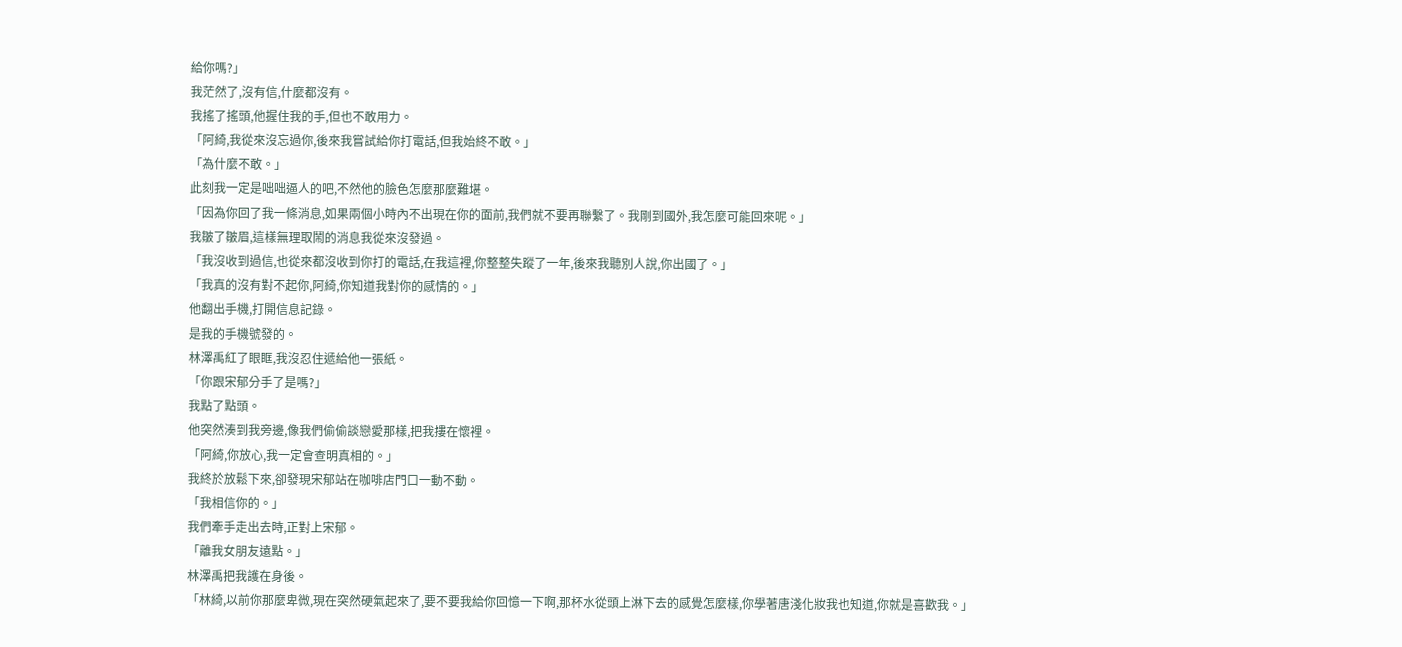給你嗎?」
我茫然了,沒有信,什麼都沒有。
我搖了搖頭,他握住我的手,但也不敢用力。
「阿綺,我從來沒忘過你,後來我嘗試給你打電話,但我始終不敢。」
「為什麼不敢。」
此刻我一定是咄咄逼人的吧,不然他的臉色怎麼那麼難堪。
「因為你回了我一條消息,如果兩個小時內不出現在你的面前,我們就不要再聯繫了。我剛到國外,我怎麼可能回來呢。」
我皺了皺眉,這樣無理取鬧的消息我從來沒發過。
「我沒收到過信,也從來都沒收到你打的電話,在我這裡,你整整失蹤了一年,後來我聽別人說,你出國了。」
「我真的沒有對不起你,阿綺,你知道我對你的感情的。」
他翻出手機,打開信息記錄。
是我的手機號發的。
林澤禹紅了眼眶,我沒忍住遞給他一張紙。
「你跟宋郁分手了是嗎?」
我點了點頭。
他突然湊到我旁邊,像我們偷偷談戀愛那樣,把我摟在懷裡。
「阿綺,你放心,我一定會查明真相的。」
我終於放鬆下來,卻發現宋郁站在咖啡店門口一動不動。
「我相信你的。」
我們牽手走出去時,正對上宋郁。
「離我女朋友遠點。」
林澤禹把我護在身後。
「林綺,以前你那麼卑微,現在突然硬氣起來了,要不要我給你回憶一下啊,那杯水從頭上淋下去的感覺怎麼樣,你學著唐淺化妝我也知道,你就是喜歡我。」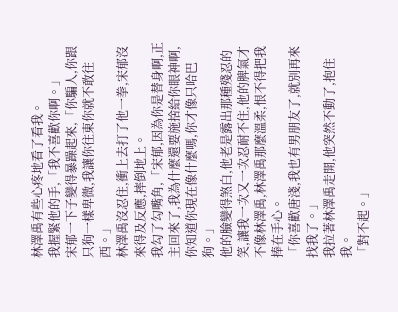林澤禹有些心疼地看了看我。
我握緊他的手,「我不喜歡你啊。」
宋郁一下子變得暴躁起來,「你騙人,你跟只狗一樣卑微,我讓你往東你就不敢往西。」
林澤禹沒忍住,衝上去打了他一拳,宋郁沒來得及反應,摔倒地上。
我勾了勾嘴角,「宋郁,因為你是替身啊,正主回來了,我為什麼還要施捨給你眼神啊,你知道你現在像什麼嗎,你才像只哈巴狗。」
他的臉變得煞白,他老是露出那種殘忍的笑,讓我一次又一次忍耐不住,他的脾氣才不像林澤禹,林澤禹那麼溫柔,恨不得把我捧在手心。
「你喜歡唐淺,我也有男朋友了,就別再來找我了。」
我拉著林澤禹走開,他突然不動了,抱住我。
「對不起。」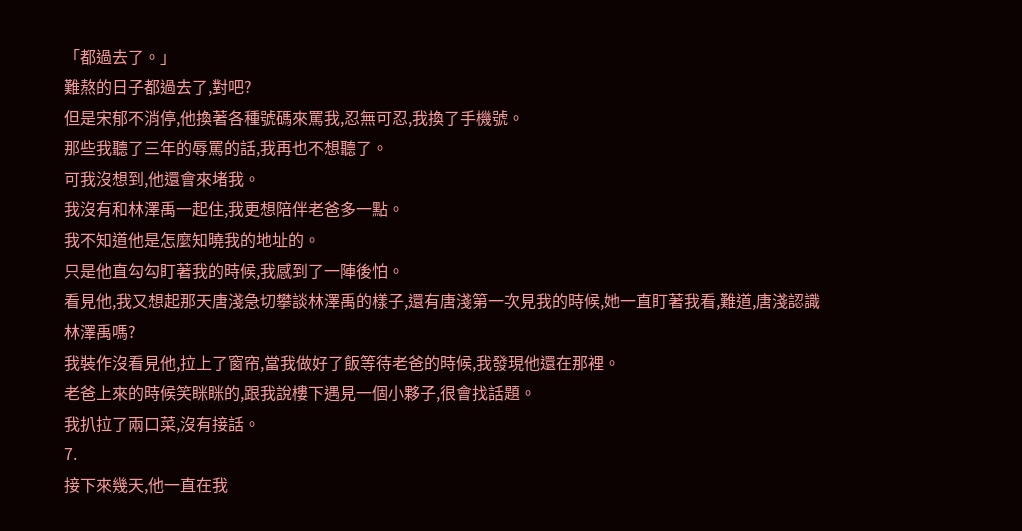「都過去了。」
難熬的日子都過去了,對吧?
但是宋郁不消停,他換著各種號碼來罵我,忍無可忍,我換了手機號。
那些我聽了三年的辱罵的話,我再也不想聽了。
可我沒想到,他還會來堵我。
我沒有和林澤禹一起住,我更想陪伴老爸多一點。
我不知道他是怎麼知曉我的地址的。
只是他直勾勾盯著我的時候,我感到了一陣後怕。
看見他,我又想起那天唐淺急切攀談林澤禹的樣子,還有唐淺第一次見我的時候,她一直盯著我看,難道,唐淺認識林澤禹嗎?
我裝作沒看見他,拉上了窗帘,當我做好了飯等待老爸的時候,我發現他還在那裡。
老爸上來的時候笑眯眯的,跟我說樓下遇見一個小夥子,很會找話題。
我扒拉了兩口菜,沒有接話。
7.
接下來幾天,他一直在我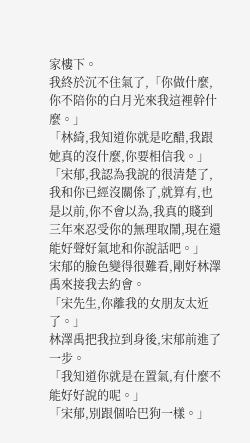家樓下。
我終於沉不住氣了,「你做什麼,你不陪你的白月光來我這裡幹什麼。」
「林綺,我知道你就是吃醋,我跟她真的沒什麼,你要相信我。」
「宋郁,我認為我說的很清楚了,我和你已經沒關係了,就算有,也是以前,你不會以為,我真的賤到三年來忍受你的無理取鬧,現在還能好聲好氣地和你說話吧。」
宋郁的臉色變得很難看,剛好林澤禹來接我去約會。
「宋先生,你離我的女朋友太近了。」
林澤禹把我拉到身後,宋郁前進了一步。
「我知道你就是在置氣,有什麼不能好好說的呢。」
「宋郁,別跟個哈巴狗一樣。」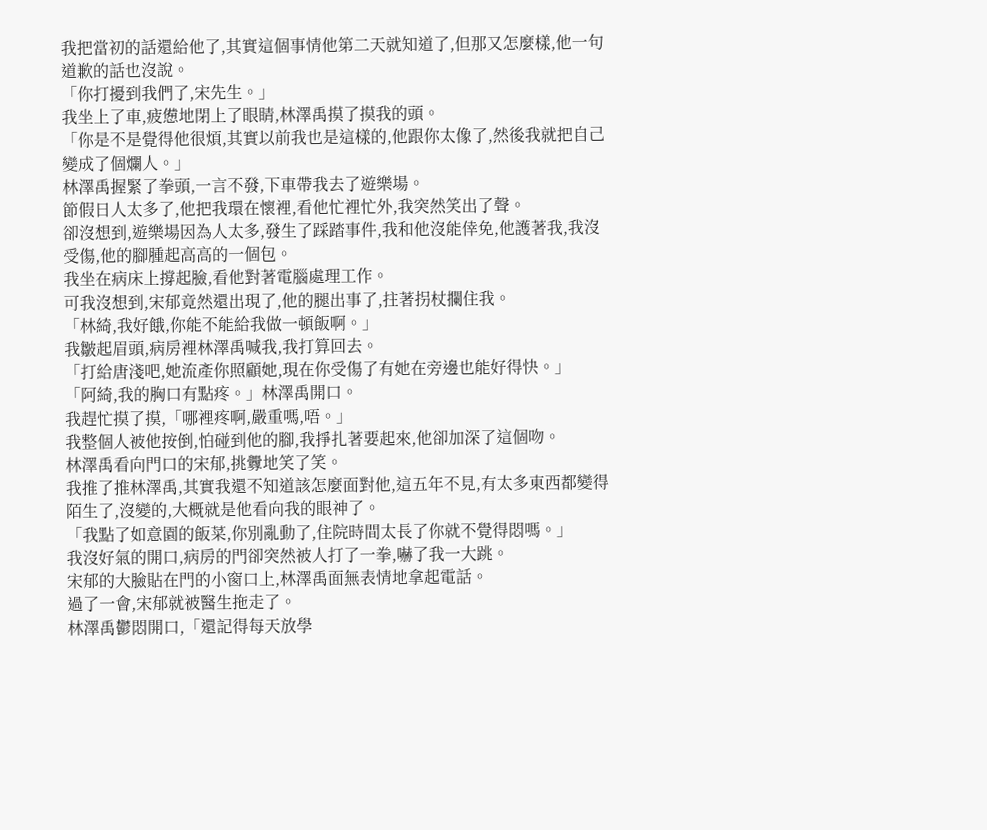我把當初的話還給他了,其實這個事情他第二天就知道了,但那又怎麼樣,他一句道歉的話也沒說。
「你打擾到我們了,宋先生。」
我坐上了車,疲憊地閉上了眼睛,林澤禹摸了摸我的頭。
「你是不是覺得他很煩,其實以前我也是這樣的,他跟你太像了,然後我就把自己變成了個爛人。」
林澤禹握緊了拳頭,一言不發,下車帶我去了遊樂場。
節假日人太多了,他把我環在懷裡,看他忙裡忙外,我突然笑出了聲。
卻沒想到,遊樂場因為人太多,發生了踩踏事件,我和他沒能倖免,他護著我,我沒受傷,他的腳腫起高高的一個包。
我坐在病床上撐起臉,看他對著電腦處理工作。
可我沒想到,宋郁竟然還出現了,他的腿出事了,拄著拐杖攔住我。
「林綺,我好餓,你能不能給我做一頓飯啊。」
我皺起眉頭,病房裡林澤禹喊我,我打算回去。
「打給唐淺吧,她流產你照顧她,現在你受傷了有她在旁邊也能好得快。」
「阿綺,我的胸口有點疼。」林澤禹開口。
我趕忙摸了摸,「哪裡疼啊,嚴重嗎,唔。」
我整個人被他按倒,怕碰到他的腳,我掙扎著要起來,他卻加深了這個吻。
林澤禹看向門口的宋郁,挑釁地笑了笑。
我推了推林澤禹,其實我還不知道該怎麼面對他,這五年不見,有太多東西都變得陌生了,沒變的,大概就是他看向我的眼神了。
「我點了如意園的飯菜,你別亂動了,住院時間太長了你就不覺得悶嗎。」
我沒好氣的開口,病房的門卻突然被人打了一拳,嚇了我一大跳。
宋郁的大臉貼在門的小窗口上,林澤禹面無表情地拿起電話。
過了一會,宋郁就被醫生拖走了。
林澤禹鬱悶開口,「還記得每天放學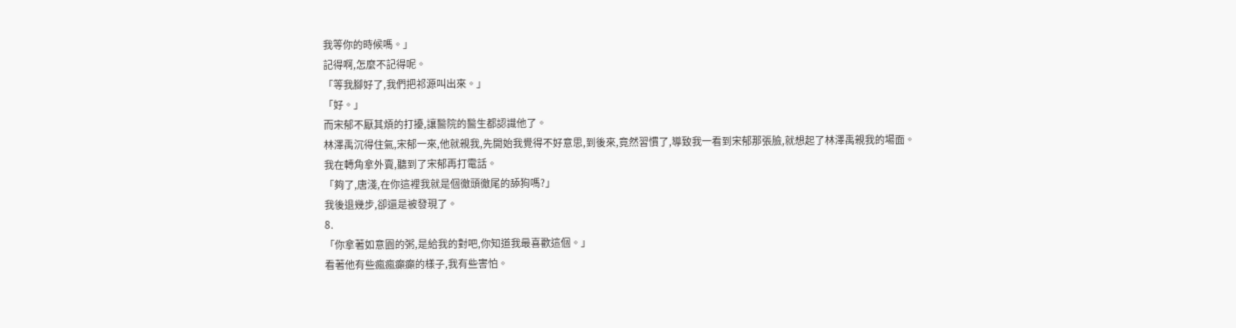我等你的時候嗎。」
記得啊,怎麼不記得呢。
「等我腳好了,我們把祁源叫出來。」
「好。」
而宋郁不厭其煩的打擾,讓醫院的醫生都認識他了。
林澤禹沉得住氣,宋郁一來,他就親我,先開始我覺得不好意思,到後來,竟然習慣了,導致我一看到宋郁那張臉,就想起了林澤禹親我的場面。
我在轉角拿外賣,聽到了宋郁再打電話。
「夠了,唐淺,在你這裡我就是個徹頭徹尾的舔狗嗎?」
我後退幾步,卻還是被發現了。
8.
「你拿著如意園的粥,是給我的對吧,你知道我最喜歡這個。」
看著他有些瘋瘋癲癲的樣子,我有些害怕。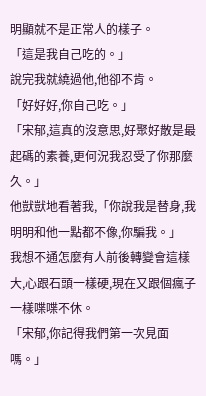明顯就不是正常人的樣子。
「這是我自己吃的。」
說完我就繞過他,他卻不肯。
「好好好,你自己吃。」
「宋郁,這真的沒意思,好聚好散是最起碼的素養,更何況我忍受了你那麼久。」
他獃獃地看著我,「你說我是替身,我明明和他一點都不像,你騙我。」
我想不通怎麼有人前後轉變會這樣大,心跟石頭一樣硬,現在又跟個瘋子一樣喋喋不休。
「宋郁,你記得我們第一次見面嗎。」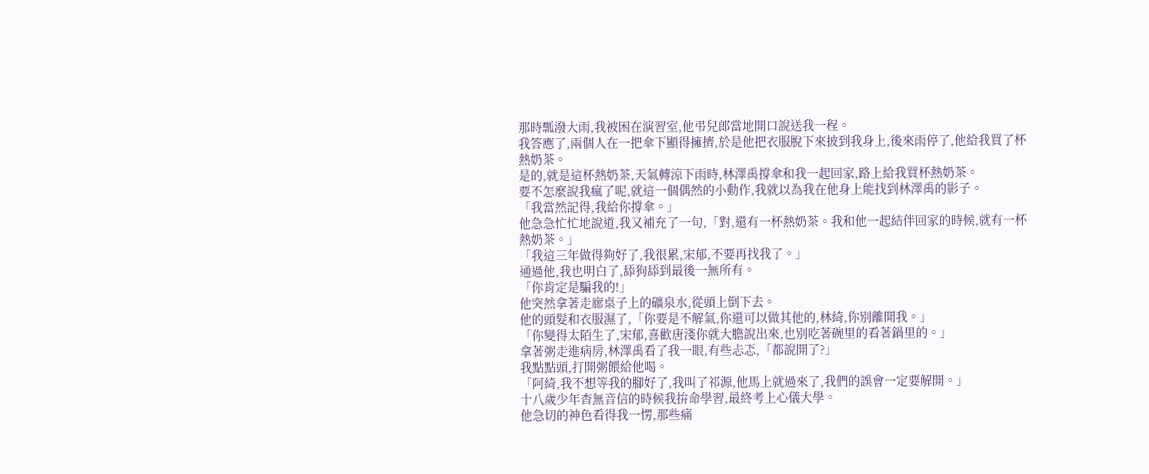那時瓢潑大雨,我被困在演習室,他弔兒郎當地開口說送我一程。
我答應了,兩個人在一把傘下顯得擁擠,於是他把衣服脫下來披到我身上,後來雨停了,他給我買了杯熱奶茶。
是的,就是這杯熱奶茶,天氣轉涼下雨時,林澤禹撐傘和我一起回家,路上給我買杯熱奶茶。
要不怎麼說我瘋了呢,就這一個偶然的小動作,我就以為我在他身上能找到林澤禹的影子。
「我當然記得,我給你撐傘。」
他急急忙忙地說道,我又補充了一句,「對,還有一杯熱奶茶。我和他一起結伴回家的時候,就有一杯熱奶茶。」
「我這三年做得夠好了,我很累,宋郁,不要再找我了。」
通過他,我也明白了,舔狗舔到最後一無所有。
「你肯定是騙我的!」
他突然拿著走廊桌子上的礦泉水,從頭上倒下去。
他的頭髮和衣服濕了,「你要是不解氣,你還可以做其他的,林綺,你別離開我。」
「你變得太陌生了,宋郁,喜歡唐淺你就大膽說出來,也別吃著碗里的看著鍋里的。」
拿著粥走進病房,林澤禹看了我一眼,有些忐忑,「都說開了?」
我點點頭,打開粥餵給他喝。
「阿綺,我不想等我的腳好了,我叫了祁源,他馬上就過來了,我們的誤會一定要解開。」
十八歲少年杳無音信的時候我拚命學習,最終考上心儀大學。
他急切的神色看得我一愣,那些痛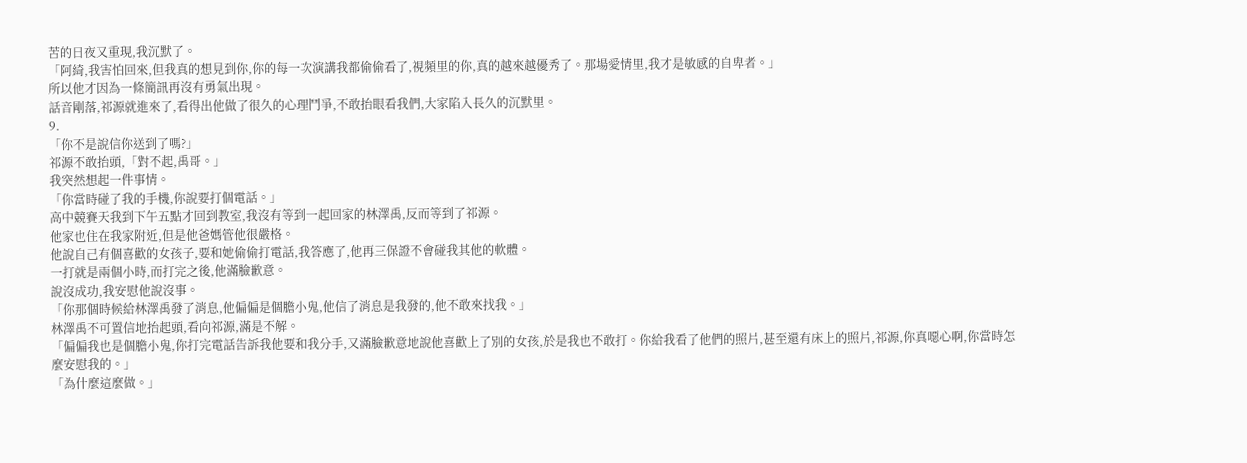苦的日夜又重現,我沉默了。
「阿綺,我害怕回來,但我真的想見到你,你的每一次演講我都偷偷看了,視頻里的你,真的越來越優秀了。那場愛情里,我才是敏感的自卑者。」
所以他才因為一條簡訊再沒有勇氣出現。
話音剛落,祁源就進來了,看得出他做了很久的心理鬥爭,不敢抬眼看我們,大家陷入長久的沉默里。
9.
「你不是說信你送到了嗎?」
祁源不敢抬頭,「對不起,禹哥。」
我突然想起一件事情。
「你當時碰了我的手機,你說要打個電話。」
高中競賽天我到下午五點才回到教室,我沒有等到一起回家的林澤禹,反而等到了祁源。
他家也住在我家附近,但是他爸媽管他很嚴格。
他說自己有個喜歡的女孩子,要和她偷偷打電話,我答應了,他再三保證不會碰我其他的軟體。
一打就是兩個小時,而打完之後,他滿臉歉意。
說沒成功,我安慰他說沒事。
「你那個時候給林澤禹發了消息,他偏偏是個膽小鬼,他信了消息是我發的,他不敢來找我。」
林澤禹不可置信地抬起頭,看向祁源,滿是不解。
「偏偏我也是個膽小鬼,你打完電話告訴我他要和我分手,又滿臉歉意地說他喜歡上了別的女孩,於是我也不敢打。你給我看了他們的照片,甚至還有床上的照片,祁源,你真噁心啊,你當時怎麼安慰我的。」
「為什麼這麼做。」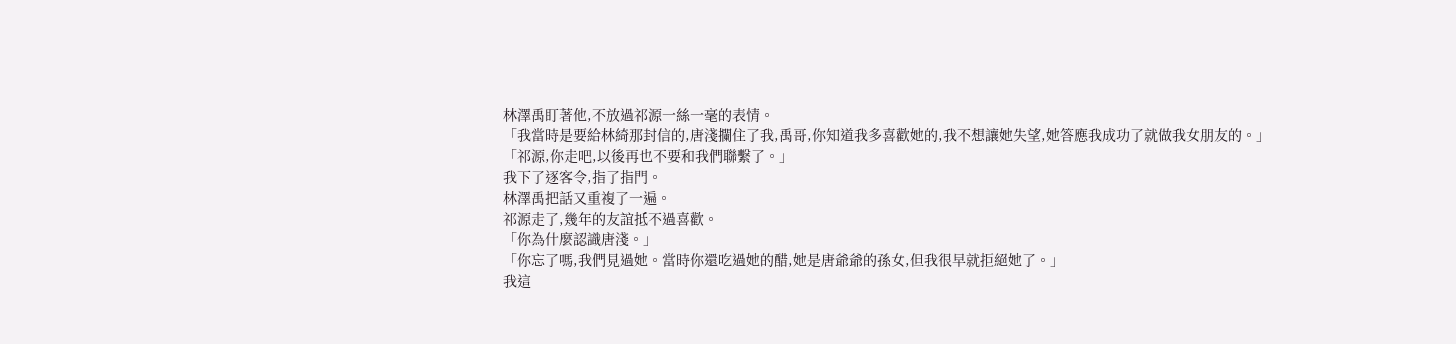林澤禹盯著他,不放過祁源一絲一毫的表情。
「我當時是要給林綺那封信的,唐淺攔住了我,禹哥,你知道我多喜歡她的,我不想讓她失望,她答應我成功了就做我女朋友的。」
「祁源,你走吧,以後再也不要和我們聯繫了。」
我下了逐客令,指了指門。
林澤禹把話又重複了一遍。
祁源走了,幾年的友誼抵不過喜歡。
「你為什麼認識唐淺。」
「你忘了嗎,我們見過她。當時你還吃過她的醋,她是唐爺爺的孫女,但我很早就拒絕她了。」
我這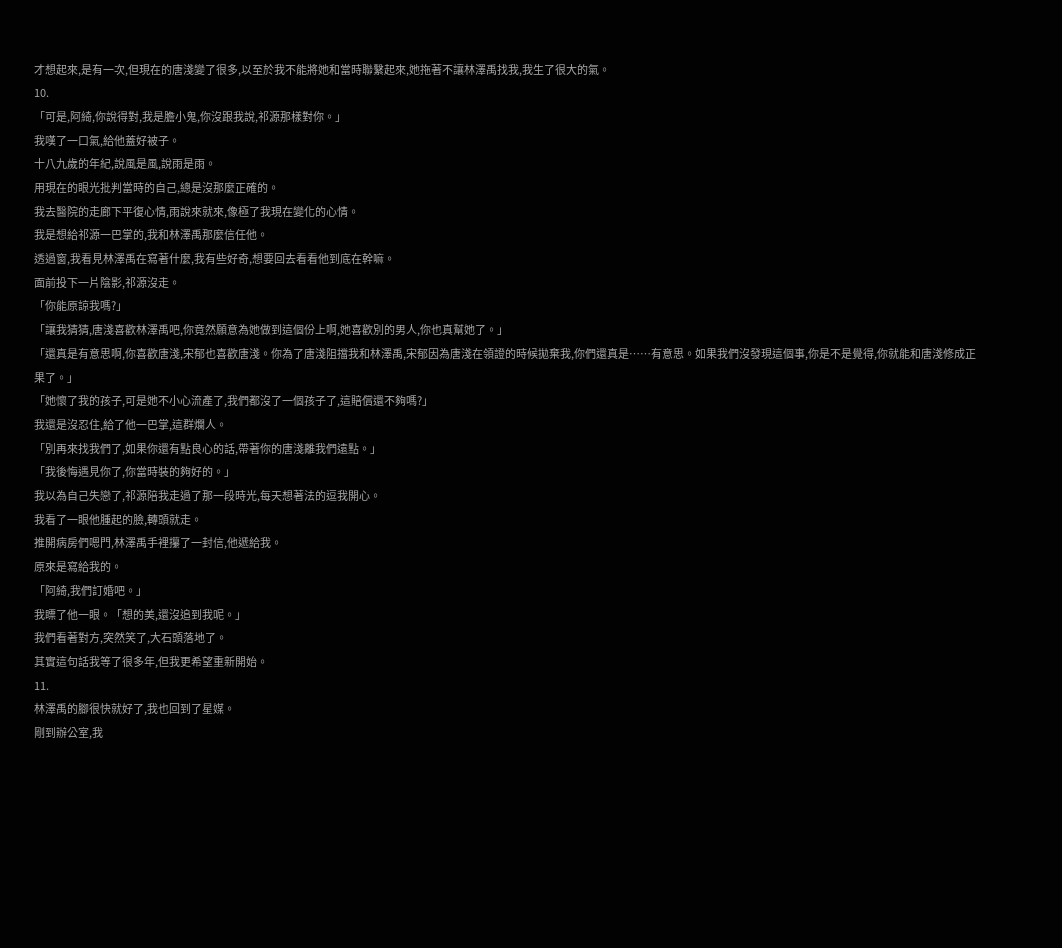才想起來,是有一次,但現在的唐淺變了很多,以至於我不能將她和當時聯繫起來,她拖著不讓林澤禹找我,我生了很大的氣。
10.
「可是,阿綺,你說得對,我是膽小鬼,你沒跟我說,祁源那樣對你。」
我嘆了一口氣,給他蓋好被子。
十八九歲的年紀,說風是風,說雨是雨。
用現在的眼光批判當時的自己,總是沒那麼正確的。
我去醫院的走廊下平復心情,雨說來就來,像極了我現在變化的心情。
我是想給祁源一巴掌的,我和林澤禹那麼信任他。
透過窗,我看見林澤禹在寫著什麼,我有些好奇,想要回去看看他到底在幹嘛。
面前投下一片陰影,祁源沒走。
「你能原諒我嗎?」
「讓我猜猜,唐淺喜歡林澤禹吧,你竟然願意為她做到這個份上啊,她喜歡別的男人,你也真幫她了。」
「還真是有意思啊,你喜歡唐淺,宋郁也喜歡唐淺。你為了唐淺阻擋我和林澤禹,宋郁因為唐淺在領證的時候拋棄我,你們還真是……有意思。如果我們沒發現這個事,你是不是覺得,你就能和唐淺修成正果了。」
「她懷了我的孩子,可是她不小心流產了,我們都沒了一個孩子了,這賠償還不夠嗎?」
我還是沒忍住,給了他一巴掌,這群爛人。
「別再來找我們了,如果你還有點良心的話,帶著你的唐淺離我們遠點。」
「我後悔遇見你了,你當時裝的夠好的。」
我以為自己失戀了,祁源陪我走過了那一段時光,每天想著法的逗我開心。
我看了一眼他腫起的臉,轉頭就走。
推開病房們嗯門,林澤禹手裡攥了一封信,他遞給我。
原來是寫給我的。
「阿綺,我們訂婚吧。」
我瞟了他一眼。「想的美,還沒追到我呢。」
我們看著對方,突然笑了,大石頭落地了。
其實這句話我等了很多年,但我更希望重新開始。
11.
林澤禹的腳很快就好了,我也回到了星媒。
剛到辦公室,我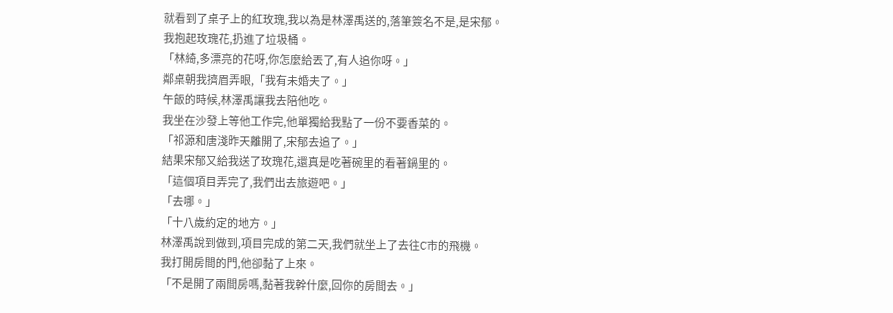就看到了桌子上的紅玫瑰,我以為是林澤禹送的,落筆簽名不是,是宋郁。
我抱起玫瑰花,扔進了垃圾桶。
「林綺,多漂亮的花呀,你怎麼給丟了,有人追你呀。」
鄰桌朝我擠眉弄眼,「我有未婚夫了。」
午飯的時候,林澤禹讓我去陪他吃。
我坐在沙發上等他工作完,他單獨給我點了一份不要香菜的。
「祁源和唐淺昨天離開了,宋郁去追了。」
結果宋郁又給我送了玫瑰花,還真是吃著碗里的看著鍋里的。
「這個項目弄完了,我們出去旅遊吧。」
「去哪。」
「十八歲約定的地方。」
林澤禹說到做到,項目完成的第二天,我們就坐上了去往C市的飛機。
我打開房間的門,他卻黏了上來。
「不是開了兩間房嗎,黏著我幹什麼,回你的房間去。」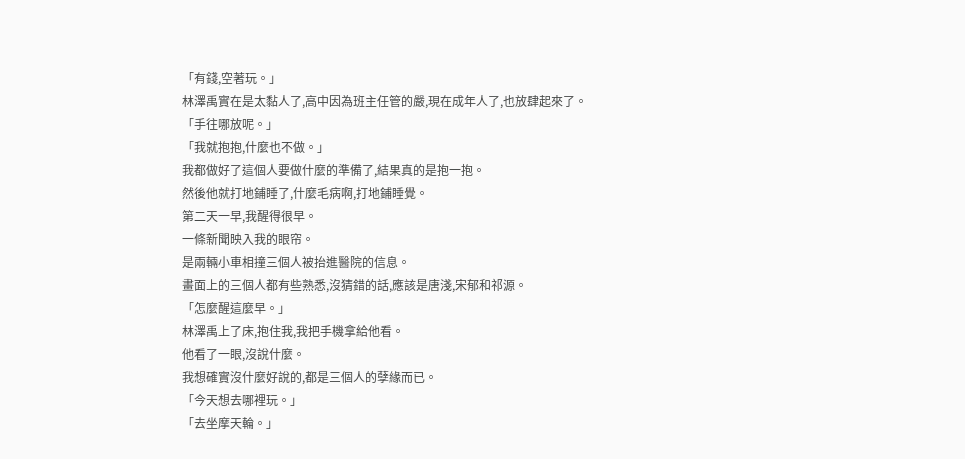「有錢,空著玩。」
林澤禹實在是太黏人了,高中因為班主任管的嚴,現在成年人了,也放肆起來了。
「手往哪放呢。」
「我就抱抱,什麼也不做。」
我都做好了這個人要做什麼的準備了,結果真的是抱一抱。
然後他就打地鋪睡了,什麼毛病啊,打地鋪睡覺。
第二天一早,我醒得很早。
一條新聞映入我的眼帘。
是兩輛小車相撞三個人被抬進醫院的信息。
畫面上的三個人都有些熟悉,沒猜錯的話,應該是唐淺,宋郁和祁源。
「怎麼醒這麼早。」
林澤禹上了床,抱住我,我把手機拿給他看。
他看了一眼,沒說什麼。
我想確實沒什麼好說的,都是三個人的孽緣而已。
「今天想去哪裡玩。」
「去坐摩天輪。」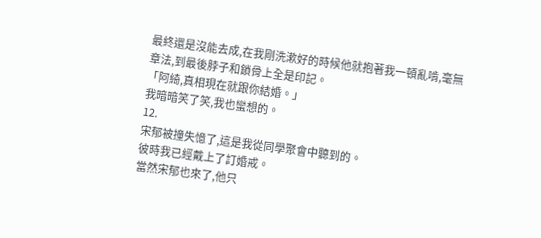最終還是沒能去成,在我剛洗漱好的時候他就抱著我一頓亂啃,毫無章法,到最後脖子和鎖骨上全是印記。
「阿綺,真相現在就跟你結婚。」
我暗暗笑了笑,我也蠻想的。
12.
宋郁被撞失憶了,這是我從同學聚會中聽到的。
彼時我已經戴上了訂婚戒。
當然宋郁也來了,他只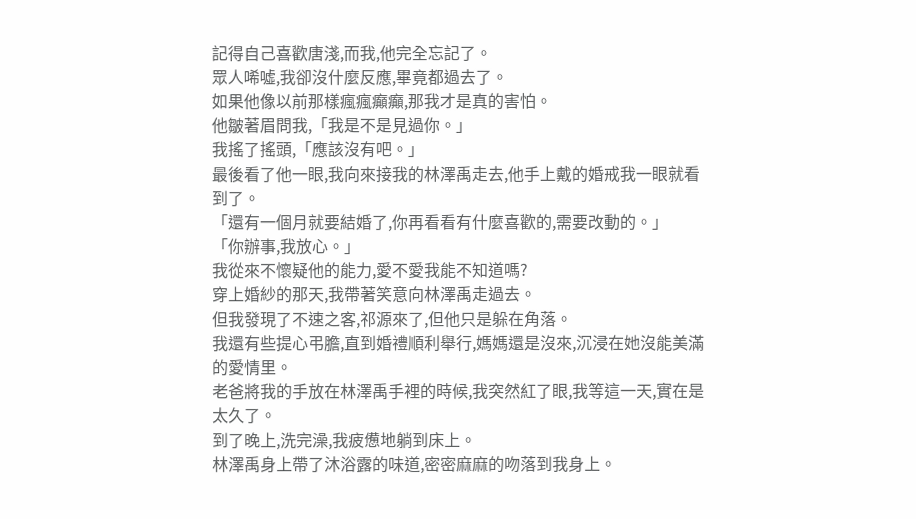記得自己喜歡唐淺,而我,他完全忘記了。
眾人唏噓,我卻沒什麼反應,畢竟都過去了。
如果他像以前那樣瘋瘋癲癲,那我才是真的害怕。
他皺著眉問我,「我是不是見過你。」
我搖了搖頭,「應該沒有吧。」
最後看了他一眼,我向來接我的林澤禹走去,他手上戴的婚戒我一眼就看到了。
「還有一個月就要結婚了,你再看看有什麼喜歡的,需要改動的。」
「你辦事,我放心。」
我從來不懷疑他的能力,愛不愛我能不知道嗎?
穿上婚紗的那天,我帶著笑意向林澤禹走過去。
但我發現了不速之客,祁源來了,但他只是躲在角落。
我還有些提心弔膽,直到婚禮順利舉行,媽媽還是沒來,沉浸在她沒能美滿的愛情里。
老爸將我的手放在林澤禹手裡的時候,我突然紅了眼,我等這一天,實在是太久了。
到了晚上,洗完澡,我疲憊地躺到床上。
林澤禹身上帶了沐浴露的味道,密密麻麻的吻落到我身上。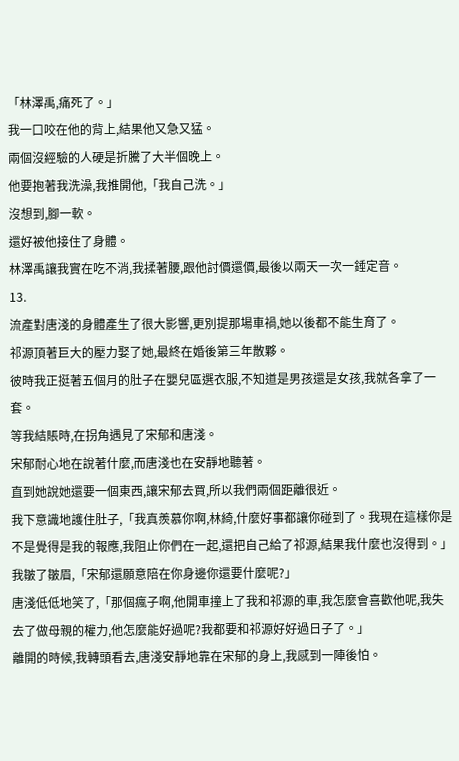「林澤禹,痛死了。」
我一口咬在他的背上,結果他又急又猛。
兩個沒經驗的人硬是折騰了大半個晚上。
他要抱著我洗澡,我推開他,「我自己洗。」
沒想到,腳一軟。
還好被他接住了身體。
林澤禹讓我實在吃不消,我揉著腰,跟他討價還價,最後以兩天一次一錘定音。
13.
流產對唐淺的身體產生了很大影響,更別提那場車禍,她以後都不能生育了。
祁源頂著巨大的壓力娶了她,最終在婚後第三年散夥。
彼時我正挺著五個月的肚子在嬰兒區選衣服,不知道是男孩還是女孩,我就各拿了一套。
等我結賬時,在拐角遇見了宋郁和唐淺。
宋郁耐心地在說著什麼,而唐淺也在安靜地聽著。
直到她說她還要一個東西,讓宋郁去買,所以我們兩個距離很近。
我下意識地護住肚子,「我真羨慕你啊,林綺,什麼好事都讓你碰到了。我現在這樣你是不是覺得是我的報應,我阻止你們在一起,還把自己給了祁源,結果我什麼也沒得到。」
我皺了皺眉,「宋郁還願意陪在你身邊你還要什麼呢?」
唐淺低低地笑了,「那個瘋子啊,他開車撞上了我和祁源的車,我怎麼會喜歡他呢,我失去了做母親的權力,他怎麼能好過呢?我都要和祁源好好過日子了。」
離開的時候,我轉頭看去,唐淺安靜地靠在宋郁的身上,我感到一陣後怕。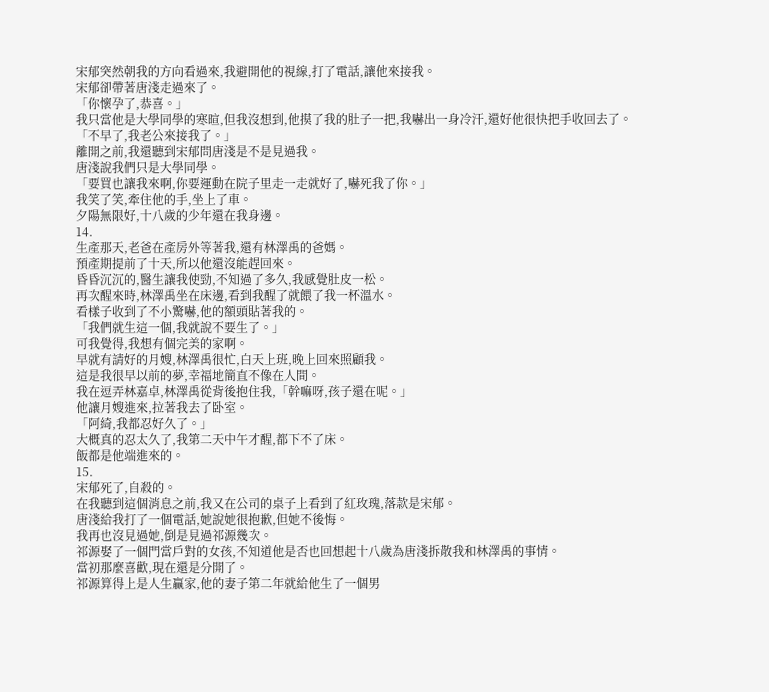宋郁突然朝我的方向看過來,我避開他的視線,打了電話,讓他來接我。
宋郁卻帶著唐淺走過來了。
「你懷孕了,恭喜。」
我只當他是大學同學的寒暄,但我沒想到,他摸了我的肚子一把,我嚇出一身冷汗,還好他很快把手收回去了。
「不早了,我老公來接我了。」
離開之前,我還聽到宋郁問唐淺是不是見過我。
唐淺說我們只是大學同學。
「要買也讓我來啊,你要運動在院子里走一走就好了,嚇死我了你。」
我笑了笑,牽住他的手,坐上了車。
夕陽無限好,十八歲的少年還在我身邊。
14.
生產那天,老爸在產房外等著我,還有林澤禹的爸媽。
預產期提前了十天,所以他還沒能趕回來。
昏昏沉沉的,醫生讓我使勁,不知過了多久,我感覺肚皮一松。
再次醒來時,林澤禹坐在床邊,看到我醒了就餵了我一杯溫水。
看樣子收到了不小驚嚇,他的額頭貼著我的。
「我們就生這一個,我就說不要生了。」
可我覺得,我想有個完美的家啊。
早就有請好的月嫂,林澤禹很忙,白天上班,晚上回來照顧我。
這是我很早以前的夢,幸福地簡直不像在人間。
我在逗弄林嘉卓,林澤禹從背後抱住我,「幹嘛呀,孩子還在呢。」
他讓月嫂進來,拉著我去了卧室。
「阿綺,我都忍好久了。」
大概真的忍太久了,我第二天中午才醒,都下不了床。
飯都是他端進來的。
15.
宋郁死了,自殺的。
在我聽到這個消息之前,我又在公司的桌子上看到了紅玫瑰,落款是宋郁。
唐淺給我打了一個電話,她說她很抱歉,但她不後悔。
我再也沒見過她,倒是見過祁源幾次。
祁源娶了一個門當戶對的女孩,不知道他是否也回想起十八歲為唐淺拆散我和林澤禹的事情。
當初那麼喜歡,現在還是分開了。
祁源算得上是人生贏家,他的妻子第二年就給他生了一個男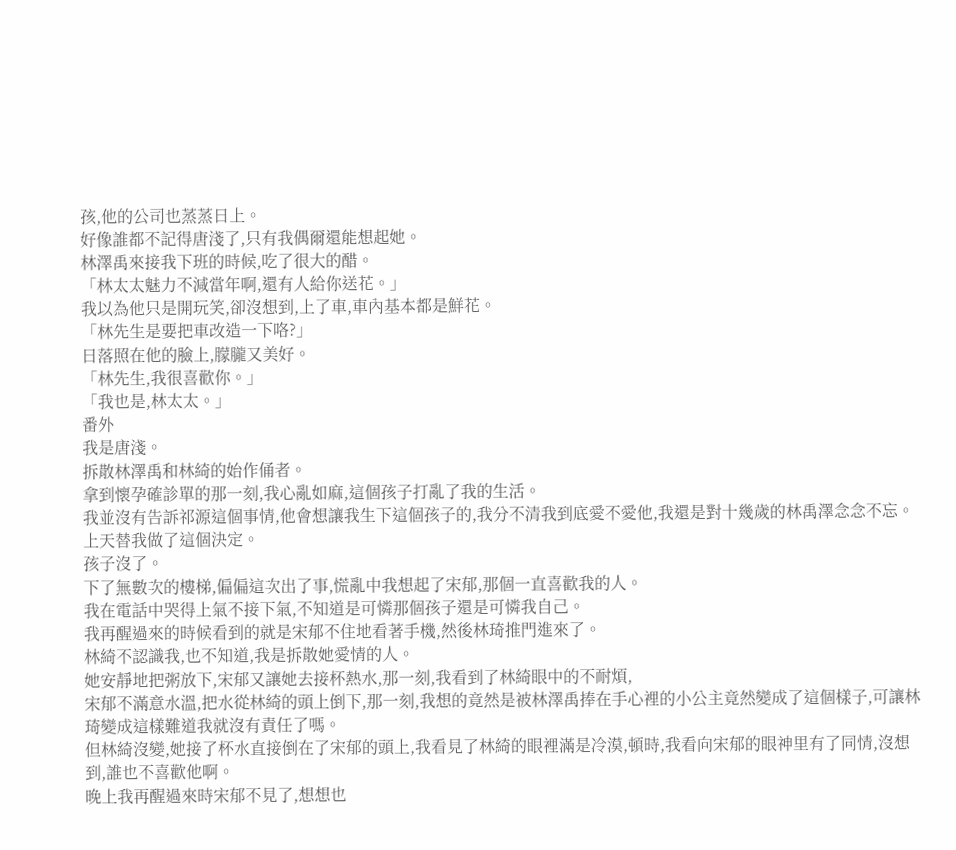孩,他的公司也蒸蒸日上。
好像誰都不記得唐淺了,只有我偶爾還能想起她。
林澤禹來接我下班的時候,吃了很大的醋。
「林太太魅力不減當年啊,還有人給你送花。」
我以為他只是開玩笑,卻沒想到,上了車,車內基本都是鮮花。
「林先生是要把車改造一下咯?」
日落照在他的臉上,朦朧又美好。
「林先生,我很喜歡你。」
「我也是,林太太。」
番外
我是唐淺。
拆散林澤禹和林綺的始作俑者。
拿到懷孕確診單的那一刻,我心亂如麻,這個孩子打亂了我的生活。
我並沒有告訴祁源這個事情,他會想讓我生下這個孩子的,我分不清我到底愛不愛他,我還是對十幾歲的林禹澤念念不忘。
上天替我做了這個決定。
孩子沒了。
下了無數次的樓梯,偏偏這次出了事,慌亂中我想起了宋郁,那個一直喜歡我的人。
我在電話中哭得上氣不接下氣,不知道是可憐那個孩子還是可憐我自己。
我再醒過來的時候看到的就是宋郁不住地看著手機,然後林琦推門進來了。
林綺不認識我,也不知道,我是拆散她愛情的人。
她安靜地把粥放下,宋郁又讓她去接杯熱水,那一刻,我看到了林綺眼中的不耐煩,
宋郁不滿意水溫,把水從林綺的頭上倒下,那一刻,我想的竟然是被林澤禹捧在手心裡的小公主竟然變成了這個樣子,可讓林琦變成這樣難道我就沒有責任了嗎。
但林綺沒變,她接了杯水直接倒在了宋郁的頭上,我看見了林綺的眼裡滿是冷漠,頓時,我看向宋郁的眼神里有了同情,沒想到,誰也不喜歡他啊。
晚上我再醒過來時宋郁不見了,想想也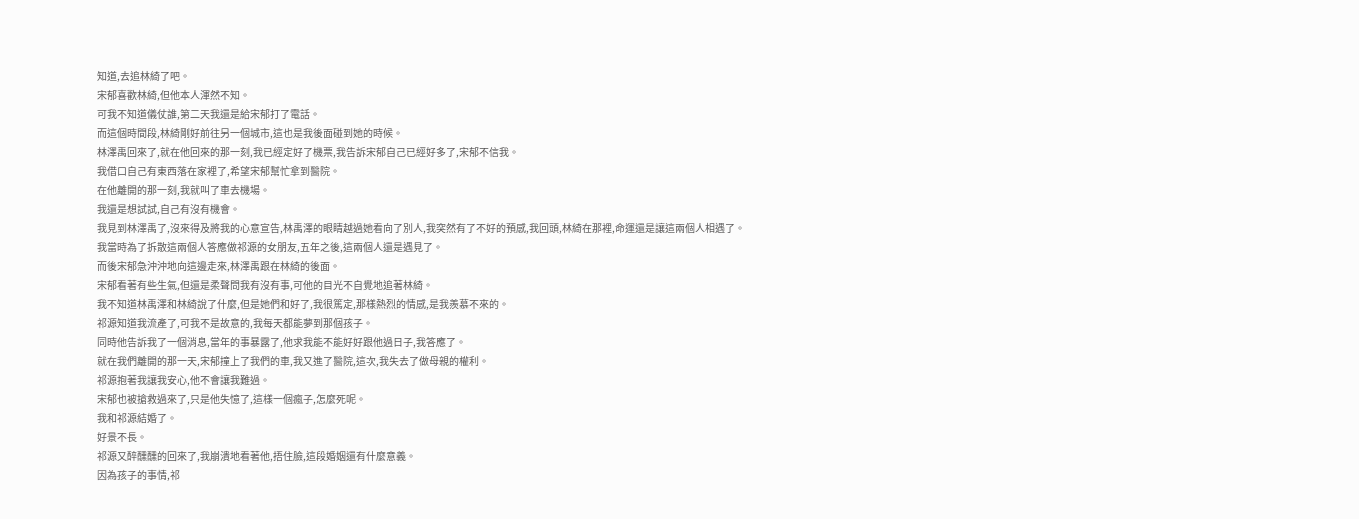知道,去追林綺了吧。
宋郁喜歡林綺,但他本人渾然不知。
可我不知道儀仗誰,第二天我還是給宋郁打了電話。
而這個時間段,林綺剛好前往另一個城市,這也是我後面碰到她的時候。
林澤禹回來了,就在他回來的那一刻,我已經定好了機票,我告訴宋郁自己已經好多了,宋郁不信我。
我借口自己有東西落在家裡了,希望宋郁幫忙拿到醫院。
在他離開的那一刻,我就叫了車去機場。
我還是想試試,自己有沒有機會。
我見到林澤禹了,沒來得及將我的心意宣告,林禹澤的眼睛越過她看向了別人,我突然有了不好的預感,我回頭,林綺在那裡,命運還是讓這兩個人相遇了。
我當時為了拆散這兩個人答應做祁源的女朋友,五年之後,這兩個人還是遇見了。
而後宋郁急沖沖地向這邊走來,林澤禹跟在林綺的後面。
宋郁看著有些生氣,但還是柔聲問我有沒有事,可他的目光不自覺地追著林綺。
我不知道林禹澤和林綺說了什麼,但是她們和好了,我很篤定,那樣熱烈的情感,是我羨慕不來的。
祁源知道我流產了,可我不是故意的,我每天都能夢到那個孩子。
同時他告訴我了一個消息,當年的事暴露了,他求我能不能好好跟他過日子,我答應了。
就在我們離開的那一天,宋郁撞上了我們的車,我又進了醫院,這次,我失去了做母親的權利。
祁源抱著我讓我安心,他不會讓我難過。
宋郁也被搶救過來了,只是他失憶了,這樣一個瘋子,怎麼死呢。
我和祁源結婚了。
好景不長。
祁源又醉醺醺的回來了,我崩潰地看著他,捂住臉,這段婚姻還有什麼意義。
因為孩子的事情,祁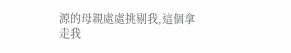源的母親處處挑剔我,這個拿走我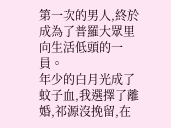第一次的男人,終於成為了普羅大眾里向生活低頭的一員。
年少的白月光成了蚊子血,我選擇了離婚,祁源沒挽留,在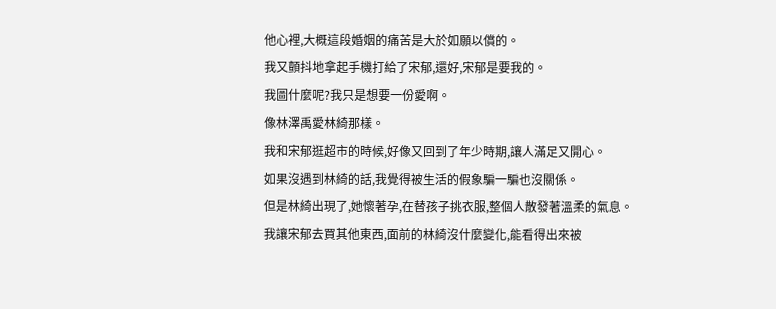他心裡,大概這段婚姻的痛苦是大於如願以償的。
我又顫抖地拿起手機打給了宋郁,還好,宋郁是要我的。
我圖什麼呢?我只是想要一份愛啊。
像林澤禹愛林綺那樣。
我和宋郁逛超市的時候,好像又回到了年少時期,讓人滿足又開心。
如果沒遇到林綺的話,我覺得被生活的假象騙一騙也沒關係。
但是林綺出現了,她懷著孕,在替孩子挑衣服,整個人散發著溫柔的氣息。
我讓宋郁去買其他東西,面前的林綺沒什麼變化,能看得出來被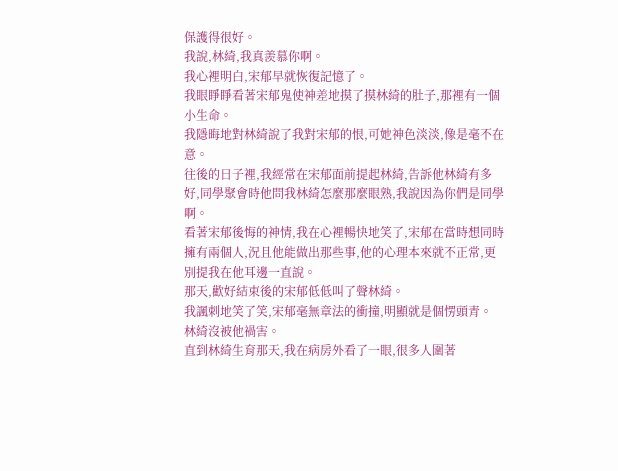保護得很好。
我說,林綺,我真羨慕你啊。
我心裡明白,宋郁早就恢復記憶了。
我眼睜睜看著宋郁鬼使神差地摸了摸林綺的肚子,那裡有一個小生命。
我隱晦地對林綺說了我對宋郁的恨,可她神色淡淡,像是毫不在意。
往後的日子裡,我經常在宋郁面前提起林綺,告訴他林綺有多好,同學聚會時他問我林綺怎麼那麼眼熟,我說因為你們是同學啊。
看著宋郁後悔的神情,我在心裡暢快地笑了,宋郁在當時想同時擁有兩個人,況且他能做出那些事,他的心理本來就不正常,更別提我在他耳邊一直說。
那天,歡好結束後的宋郁低低叫了聲林綺。
我諷刺地笑了笑,宋郁毫無章法的衝撞,明顯就是個愣頭青。
林綺沒被他禍害。
直到林綺生育那天,我在病房外看了一眼,很多人圍著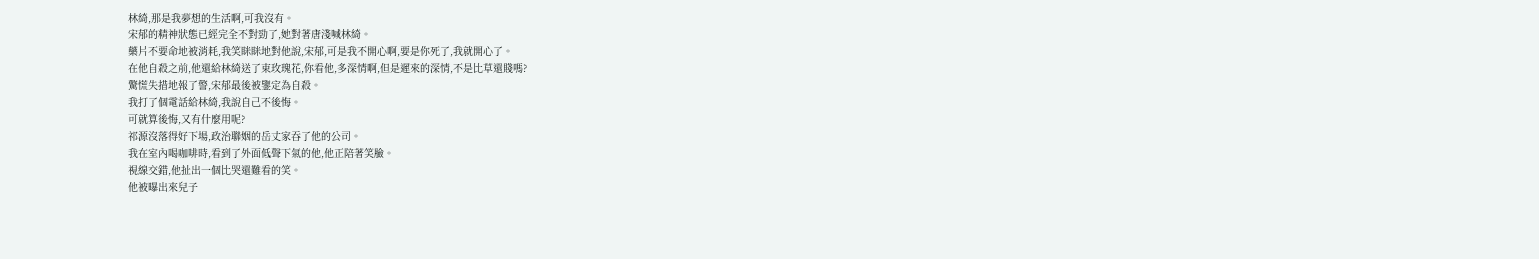林綺,那是我夢想的生活啊,可我沒有。
宋郁的精神狀態已經完全不對勁了,她對著唐淺喊林綺。
藥片不要命地被消耗,我笑眯眯地對他說,宋郁,可是我不開心啊,要是你死了,我就開心了。
在他自殺之前,他還給林綺送了束玫瑰花,你看他,多深情啊,但是遲來的深情,不是比草還賤嗎?
驚慌失措地報了警,宋郁最後被鑒定為自殺。
我打了個電話給林綺,我說自己不後悔。
可就算後悔,又有什麼用呢?
祁源沒落得好下場,政治聯姻的岳丈家吞了他的公司。
我在室內喝咖啡時,看到了外面低聲下氣的他,他正陪著笑臉。
視線交錯,他扯出一個比哭還難看的笑。
他被曝出來兒子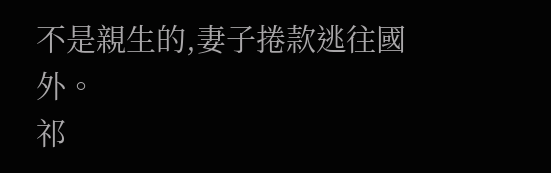不是親生的,妻子捲款逃往國外。
祁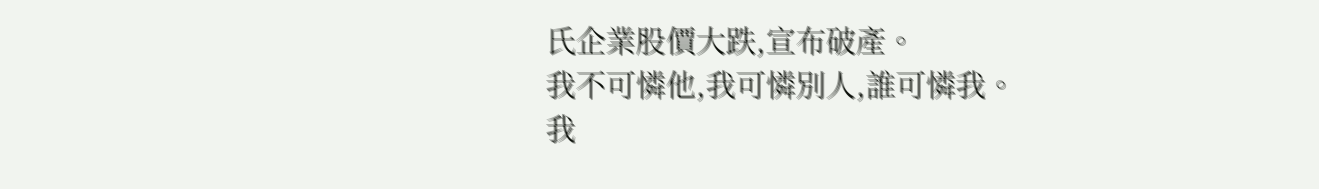氏企業股價大跌,宣布破產。
我不可憐他,我可憐別人,誰可憐我。
我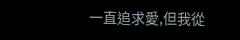一直追求愛,但我從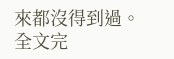來都沒得到過。
全文完